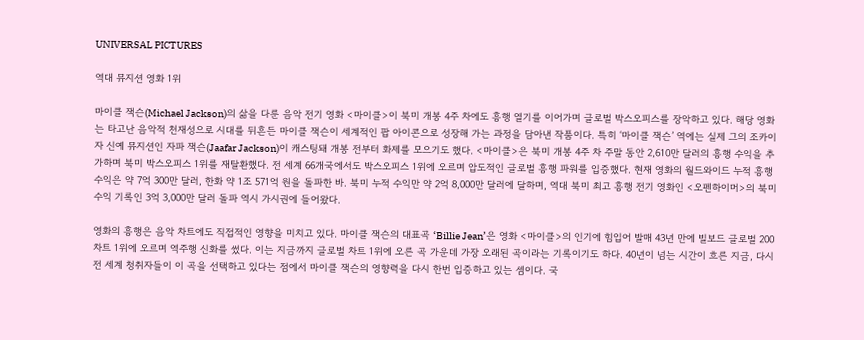UNIVERSAL PICTURES

역대 뮤지션 영화 1위

마이클 잭슨(Michael Jackson)의 삶을 다룬 음악 전기 영화 <마이클>이 북미 개봉 4주 차에도 흥행 열기를 이어가며 글로벌 박스오피스를 장악하고 있다. 해당 영화는 타고난 음악적 천재성으로 시대를 뒤흔든 마이클 잭슨이 세계적인 팝 아이콘으로 성장해 가는 과정을 담아낸 작품이다. 특히 ‘마이클 잭슨’ 역에는 실제 그의 조카이자 신예 뮤지션인 자파 잭슨(Jaafar Jackson)이 캐스팅돼 개봉 전부터 화제를 모으기도 했다. <마이클>은 북미 개봉 4주 차 주말 동안 2,610만 달러의 흥행 수익을 추가하며 북미 박스오피스 1위를 재탈환했다. 전 세계 66개국에서도 박스오피스 1위에 오르며 압도적인 글로벌 흥행 파워를 입증했다. 현재 영화의 월드와이드 누적 흥행 수익은 약 7억 300만 달러, 한화 약 1조 571억 원을 돌파한 바. 북미 누적 수익만 약 2억 8,000만 달러에 달하며, 역대 북미 최고 흥행 전기 영화인 <오펜하이머>의 북미 수익 기록인 3억 3,000만 달러 돌파 역시 가시권에 들어왔다.

영화의 흥행은 음악 차트에도 직접적인 영향을 미치고 있다. 마이클 잭슨의 대표곡 ‘Billie Jean’은 영화 <마이클>의 인기에 힘입어 발매 43년 만에 빌보드 글로벌 200 차트 1위에 오르며 역주행 신화를 썼다. 이는 지금까지 글로벌 차트 1위에 오른 곡 가운데 가장 오래된 곡이라는 기록이기도 하다. 40년이 넘는 시간이 흐른 지금, 다시 전 세계 청취자들이 이 곡을 선택하고 있다는 점에서 마이클 잭슨의 영향력을 다시 한번 입증하고 있는 셈이다. 국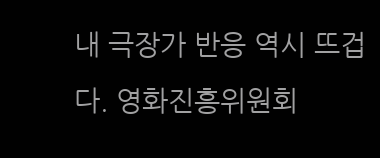내 극장가 반응 역시 뜨겁다. 영화진흥위원회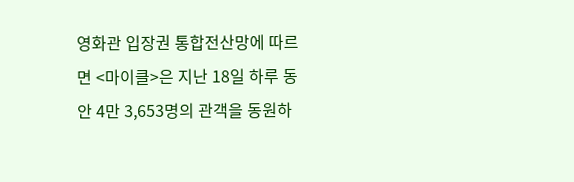영화관 입장권 통합전산망에 따르면 <마이클>은 지난 18일 하루 동안 4만 3,653명의 관객을 동원하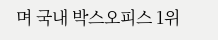며 국내 박스오피스 1위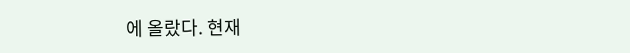에 올랐다. 현재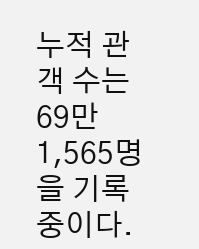누적 관객 수는 69만 1,565명을 기록 중이다.